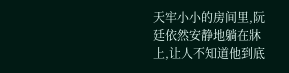天牢小小的房间里,阮廷依然安静地躺在牀上,让人不知道他到底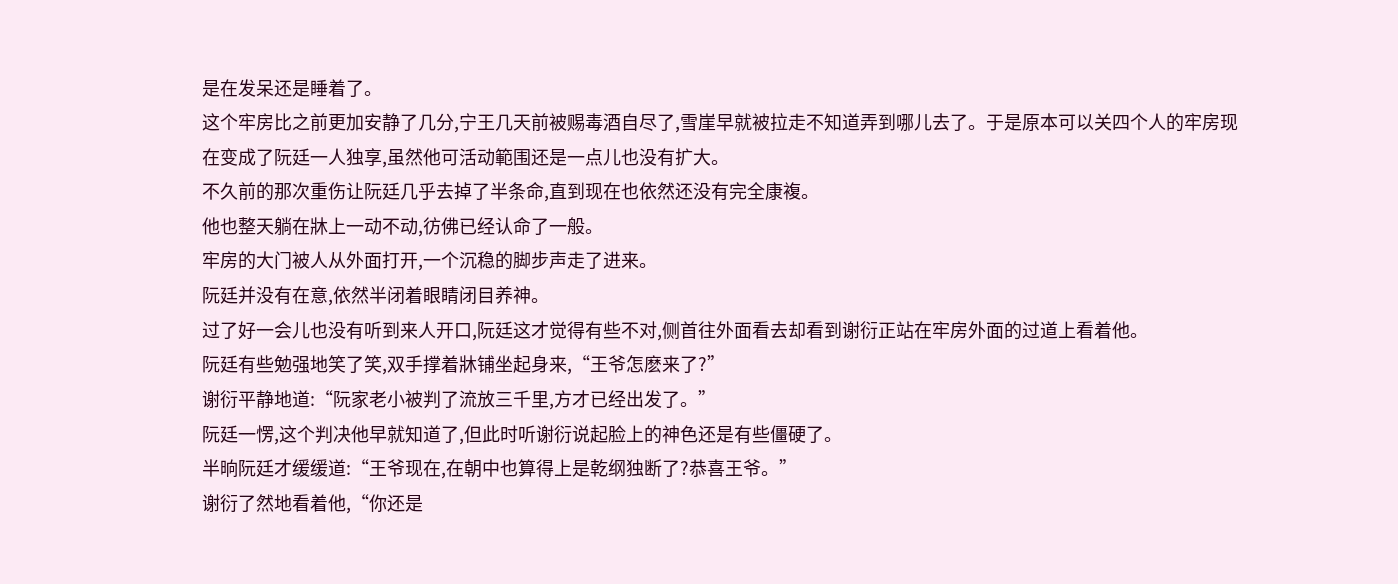是在发呆还是睡着了。
这个牢房比之前更加安静了几分,宁王几天前被赐毒酒自尽了,雪崖早就被拉走不知道弄到哪儿去了。于是原本可以关四个人的牢房现在变成了阮廷一人独享,虽然他可活动範围还是一点儿也没有扩大。
不久前的那次重伤让阮廷几乎去掉了半条命,直到现在也依然还没有完全康複。
他也整天躺在牀上一动不动,彷佛已经认命了一般。
牢房的大门被人从外面打开,一个沉稳的脚步声走了进来。
阮廷并没有在意,依然半闭着眼睛闭目养神。
过了好一会儿也没有听到来人开口,阮廷这才觉得有些不对,侧首往外面看去却看到谢衍正站在牢房外面的过道上看着他。
阮廷有些勉强地笑了笑,双手撑着牀铺坐起身来,“王爷怎麽来了?”
谢衍平静地道:“阮家老小被判了流放三千里,方才已经出发了。”
阮廷一愣,这个判决他早就知道了,但此时听谢衍说起脸上的神色还是有些僵硬了。
半晌阮廷才缓缓道:“王爷现在,在朝中也算得上是乾纲独断了?恭喜王爷。”
谢衍了然地看着他,“你还是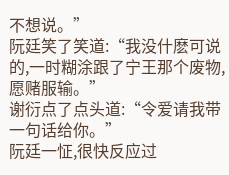不想说。”
阮廷笑了笑道:“我没什麽可说的,一时糊涂跟了宁王那个废物,愿赌服输。”
谢衍点了点头道:“令爱请我带一句话给你。”
阮廷一怔,很快反应过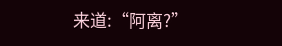来道:“阿离?”